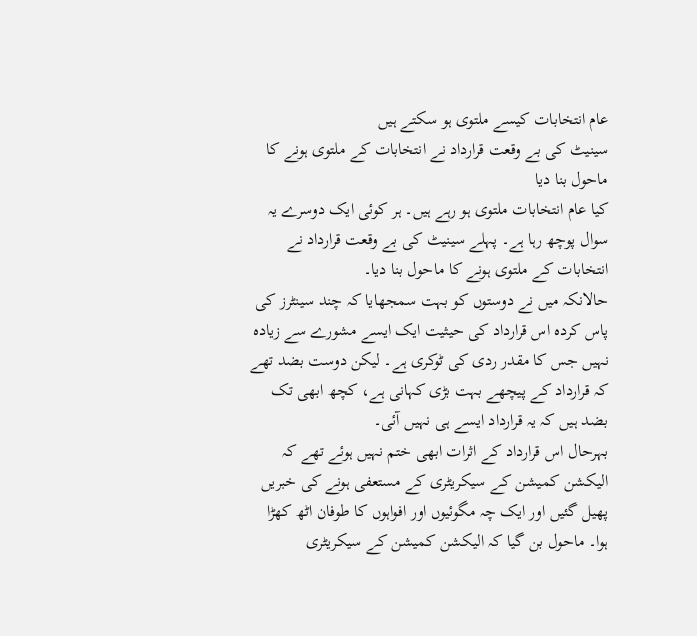عام انتخابات کیسے ملتوی ہو سکتے ہیں
سینیٹ کی بے وقعت قرارداد نے انتخابات کے ملتوی ہونے کا ماحول بنا دیا
کیا عام انتخابات ملتوی ہو رہے ہیں۔ ہر کوئی ایک دوسرے یہ سوال پوچھ رہا ہے۔ پہلے سینیٹ کی بے وقعت قرارداد نے انتخابات کے ملتوی ہونے کا ماحول بنا دیا۔
حالانکہ میں نے دوستوں کو بہت سمجھایا کہ چند سینٹرز کی پاس کردہ اس قرارداد کی حیثیت ایک ایسے مشورے سے زیادہ نہیں جس کا مقدر ردی کی ٹوکری ہے۔ لیکن دوست بضد تھے کہ قرارداد کے پیچھے بہت بڑی کہانی ہے، کچھ ابھی تک بضد ہیں کہ یہ قرارداد ایسے ہی نہیں آئی۔
بہرحال اس قرارداد کے اثرات ابھی ختم نہیں ہوئے تھے کہ الیکشن کمیشن کے سیکریٹری کے مستعفی ہونے کی خبریں پھیل گئیں اور ایک چہ مگوئیوں اور افواہوں کا طوفان اٹھ کھڑا ہوا۔ ماحول بن گیا کہ الیکشن کمیشن کے سیکریٹری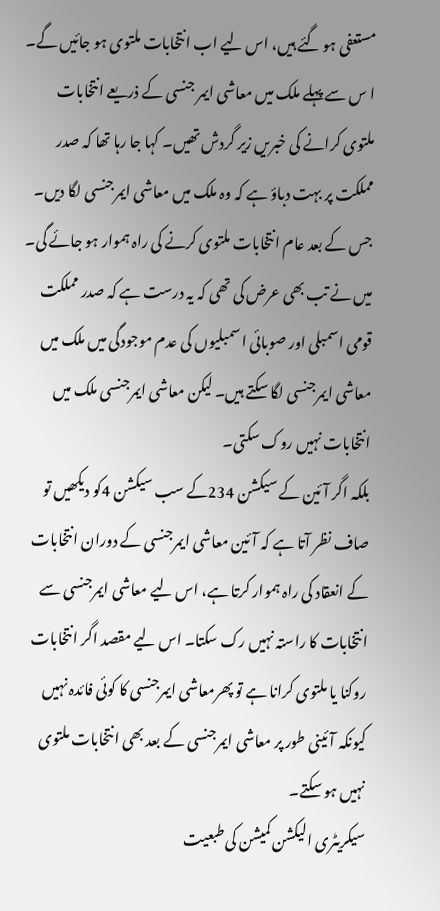مستعفی ہو گئے ہیں، اس لیے اب انتخابات ملتوی ہو جائیں گے۔
ا س سے پہلے ملک میں معاشی ایمر جنسی کے ذریعے انتخابات ملتوی کرانے کی خبریں زیر گردش تھیں۔ کہا جا رہا تھا کہ صدر مملکت پر بہت دباؤ ہے کہ وہ ملک میں معاشی ایمرجنسی لگا دیں۔
جس کے بعد عام انتخابات ملتوی کرنے کی راہ ہموار ہو جائے گی۔ میں نے تب بھی عرض کی تھی کہ یہ درست ہے کہ صدر مملکت قومی اسمبلی اور صوبائی اسمبلیوں کی عدم موجودگی میں ملک میں معاشی ایمرجنسی لگا سکتے ہیں۔ لیکن معاشی ایمرجنسی ملک میں انتخابات نہیں روک سکتی۔
بلکہ اگر آئین کے سیکشن 234کے سب سیکشن 4کو دیکھیں تو صاف نظر آتا ہے کہ آئین معاشی ایمرجنسی کے دوران انتخابات کے انعقاد کی راہ ہموار کرتا ہے، اس لیے معاشی ایمرجنسی سے انتخابات کا راستہ نہیں رک سکتا۔ اس لیے مقصد اگر انتخابات روکنا یا ملتوی کرانا ہے تو پھرمعاشی ایمرجنسی کا کوئی فائدہ نہیں کیونکہ آئینی طور پر معاشی ایمرجنسی کے بعد بھی انتخابات ملتوی نہیں ہو سکتے۔
سیکریٹری الیکشن کمیشن کی طبعیت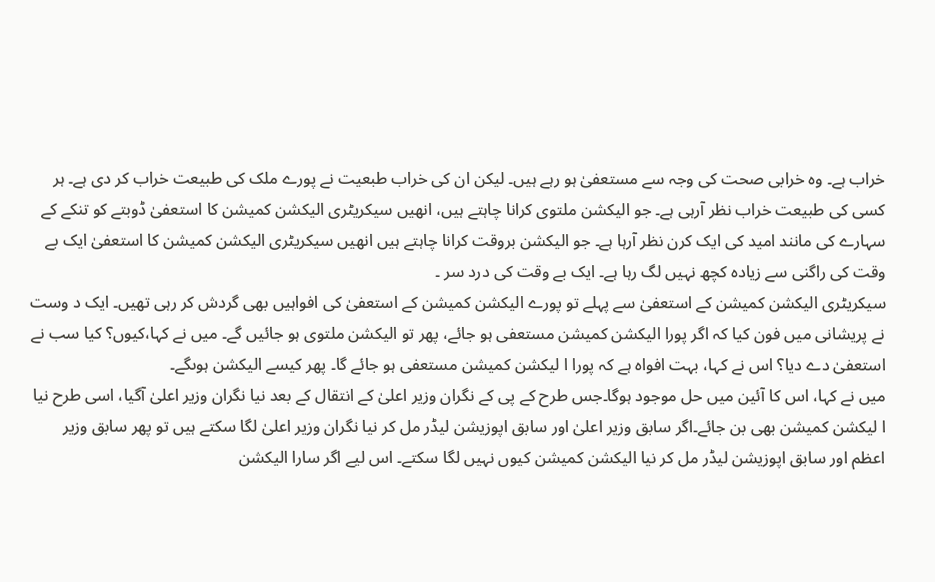خراب ہے۔ وہ خرابی صحت کی وجہ سے مستعفیٰ ہو رہے ہیں۔ لیکن ان کی خراب طبعیت نے پورے ملک کی طبیعت خراب کر دی ہے۔ ہر کسی کی طبیعت خراب نظر آرہی ہے۔ جو الیکشن ملتوی کرانا چاہتے ہیں، انھیں سیکریٹری الیکشن کمیشن کا استعفیٰ ڈوبتے کو تنکے کے سہارے کی مانند امید کی ایک کرن نظر آرہا ہے۔ جو الیکشن بروقت کرانا چاہتے ہیں انھیں سیکریٹری الیکشن کمیشن کا استعفیٰ ایک بے وقت کی راگنی سے زیادہ کچھ نہیں لگ رہا ہے۔ ایک بے وقت کی درد سر ۔
سیکریٹری الیکشن کمیشن کے استعفیٰ سے پہلے تو پورے الیکشن کمیشن کے استعفیٰ کی افواہیں بھی گردش کر رہی تھیں۔ ایک د وست نے پریشانی میں فون کیا کہ اگر پورا الیکشن کمیشن مستعفی ہو جائے، پھر تو الیکشن ملتوی ہو جائیں گے۔ میں نے کہا،کیوں؟ کیا سب نے استعفیٰ دے دیا؟ اس نے کہا، بہت افواہ ہے کہ پورا ا لیکشن کمیشن مستعفی ہو جائے گا۔ پھر کیسے الیکشن ہوںگے۔
میں نے کہا، اس کا آئین میں حل موجود ہوگا۔جس طرح کے پی کے نگران وزیر اعلیٰ کے انتقال کے بعد نیا نگران وزیر اعلیٰ آگیا، اسی طرح نیا ا لیکشن کمیشن بھی بن جائے۔اگر سابق وزیر اعلیٰ اور سابق اپوزیشن لیڈر مل کر نیا نگران وزیر اعلیٰ لگا سکتے ہیں تو پھر سابق وزیر اعظم اور سابق اپوزیشن لیڈر مل کر نیا الیکشن کمیشن کیوں نہیں لگا سکتے۔ اس لیے اگر سارا الیکشن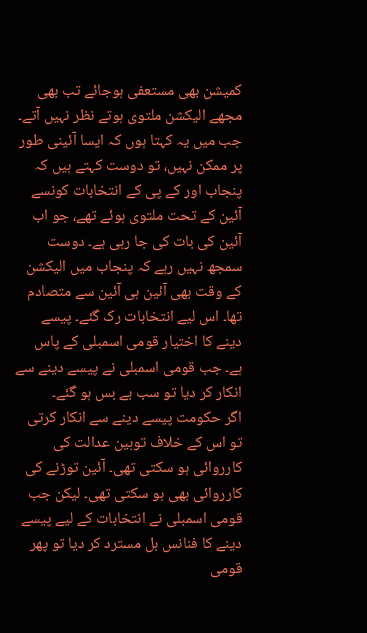کمیشن بھی مستعفی ہوجائے تب بھی مجھے الیکشن ملتوی ہوتے نظر نہیں آتے۔
جب میں یہ کہتا ہوں کہ ایسا آئینی طور پر ممکن نہیں، تو دوست کہتے ہیں کہ پنجاب اور کے پی کے انتخابات کونسے آئین کے تحت ملتوی ہوئے تھے، جو اب آئین کی بات کی جا رہی ہے۔ دوست سمجھ نہیں رہے کہ پنجاب میں الیکشن کے وقت بھی آئین ہی آئین سے متصادم تھا۔ اس لیے انتخابات رک گئے۔ پیسے دینے کا اختیار قومی اسمبلی کے پاس ہے۔ جب قومی اسمبلی نے پیسے دینے سے انکار کر دیا تو سب بے بس ہو گئے۔
اگر حکومت پیسے دینے سے انکار کرتی تو اس کے خلاف توہین عدالت کی کارروائی ہو سکتی تھی۔ آئین توڑنے کی کارروائی بھی ہو سکتی تھی۔ لیکن جب قومی اسمبلی نے انتخابات کے لیے پیسے دینے کا فنانس بل مسترد کر دیا تو پھر قومی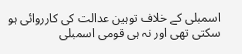اسمبلی کے خلاف توہین عدالت کی کارروائی ہو سکتی تھی اور نہ ہی قومی اسمبلی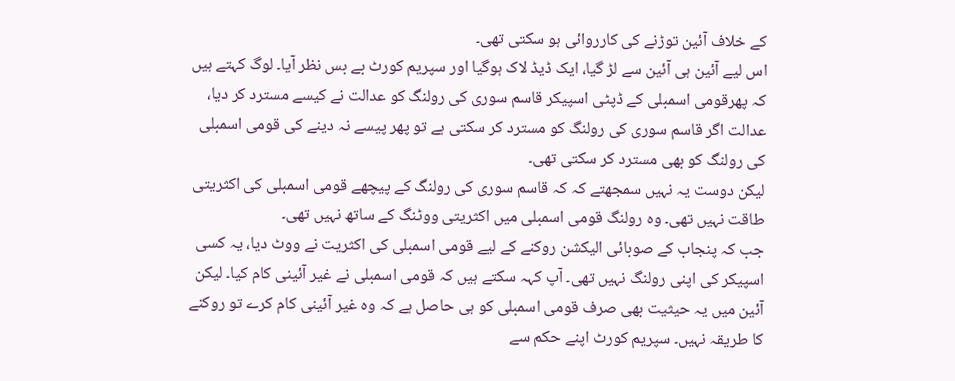کے خلاف آئین توڑنے کی کارروائی ہو سکتی تھی۔
اس لیے آئین ہی آئین سے لڑ گیا، ایک ڈیڈ لاک ہوگیا اور سپریم کورٹ بے بس نظر آیا۔ لوگ کہتے ہیں کہ پھرقومی اسمبلی کے ڈپٹی اسپیکر قاسم سوری کی رولنگ کو عدالت نے کیسے مسترد کر دیا، عدالت اگر قاسم سوری کی رولنگ کو مسترد کر سکتی ہے تو پھر پیسے نہ دینے کی قومی اسمبلی کی رولنگ کو بھی مسترد کر سکتی تھی۔
لیکن دوست یہ نہیں سمجھتے کہ کہ قاسم سوری کی رولنگ کے پیچھے قومی اسمبلی کی اکثریتی طاقت نہیں تھی۔ وہ رولنگ قومی اسمبلی میں اکثریتی ووٹنگ کے ساتھ نہیں تھی۔
جب کہ پنجاب کے صوبائی الیکشن روکنے کے لیے قومی اسمبلی کی اکثریت نے ووٹ دیا، یہ کسی اسپیکر کی اپنی رولنگ نہیں تھی۔ آپ کہہ سکتے ہیں کہ قومی اسمبلی نے غیر آئینی کام کیا۔ لیکن آئین میں یہ حیثیت بھی صرف قومی اسمبلی کو ہی حاصل ہے کہ وہ غیر آئینی کام کرے تو روکنے کا طریقہ نہیں۔ سپریم کورٹ اپنے حکم سے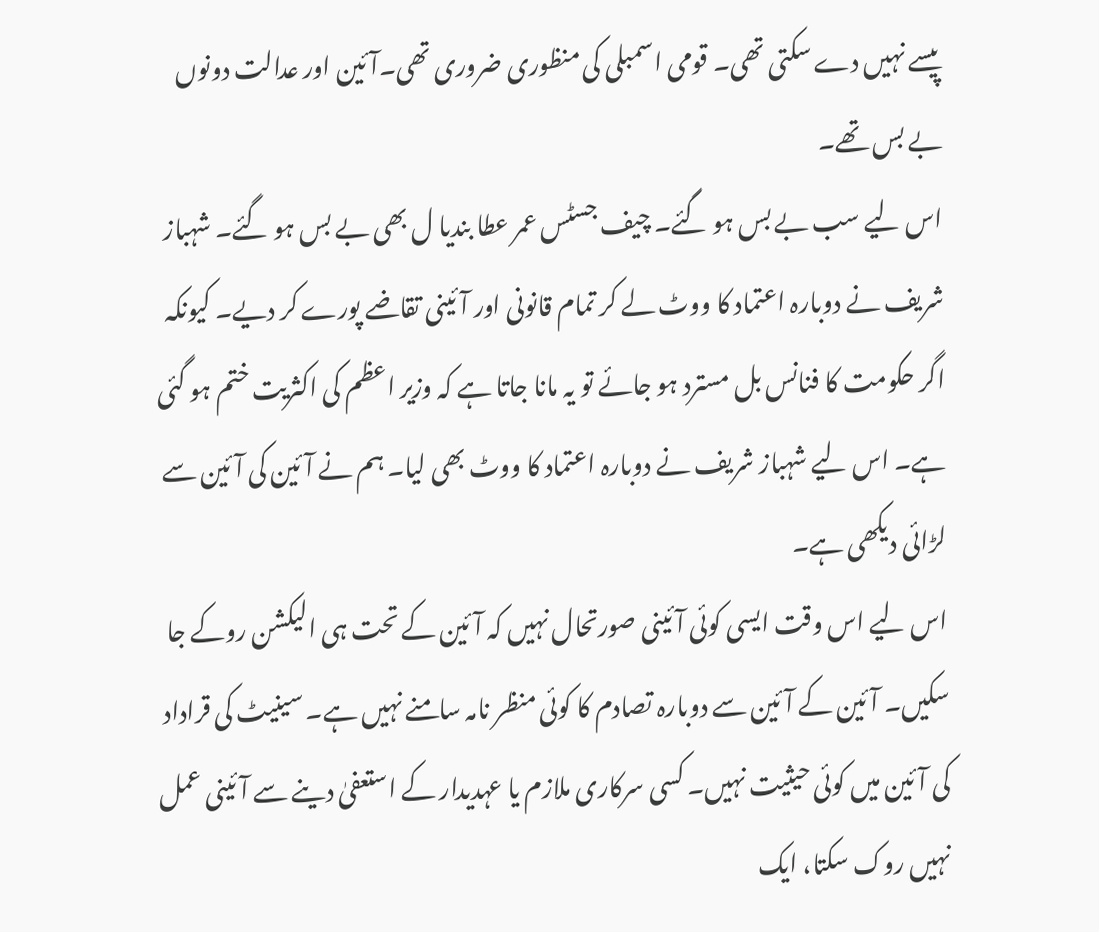پیسے نہیں دے سکتی تھی۔ قومی اسمبلی کی منظوری ضروری تھی۔آئین اور عدالت دونوں بے بس تھے۔
اس لیے سب بے بس ہو گئے۔ چیف جسٹس عمر عطا بندیا ل بھی بے بس ہو گئے۔ شہباز شریف نے دوبارہ اعتماد کا ووٹ لے کر تمام قانونی اور آئینی تقاضے پورے کر دیے۔ کیونکہ اگر حکومت کا فنانس بل مسترد ہو جائے تو یہ مانا جاتا ہے کہ وزیر اعظم کی اکثریت ختم ہو گئی ہے۔ اس لیے شہباز شریف نے دوبارہ اعتماد کا ووٹ بھی لیا۔ ہم نے آئین کی آئین سے لڑائی دیکھی ہے۔
اس لیے اس وقت ایسی کوئی آئینی صورتحال نہیں کہ آئین کے تحت ہی الیکشن روکے جا سکیں۔ آئین کے آئین سے دوبارہ تصادم کا کوئی منظر نامہ سامنے نہیں ہے۔ سینیٹ کی قراداد کی آئین میں کوئی حیثیت نہیں۔ کسی سرکاری ملازم یا عہدیدار کے استعفیٰ دینے سے آئینی عمل نہیں روک سکتا، ایک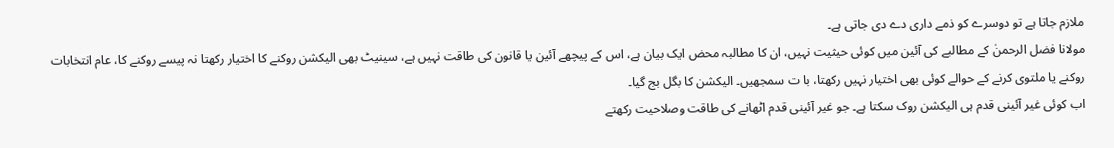ملازم جاتا ہے تو دوسرے کو ذمے داری دے دی جاتی ہے۔
مولانا فضل الرحمنٰ کے مطالبے کی آئین میں کوئی حیثیت نہیں، ان کا مطالبہ محض ایک بیان ہے، اس کے پیچھے آئین یا قانون کی طاقت نہیں ہے، سینیٹ بھی الیکشن روکنے کا اختیار رکھتا نہ پیسے روکنے کا، عام انتخابات روکنے یا ملتوی کرنے کے حوالے کوئی بھی اختیار نہیں رکھتا، با ت سمجھیں۔ الیکشن کا بگل بج گیا۔
اب کوئی غیر آئینی قدم ہی الیکشن روک سکتا ہے۔ جو غیر آئینی قدم اٹھانے کی طاقت وصلاحیت رکھتے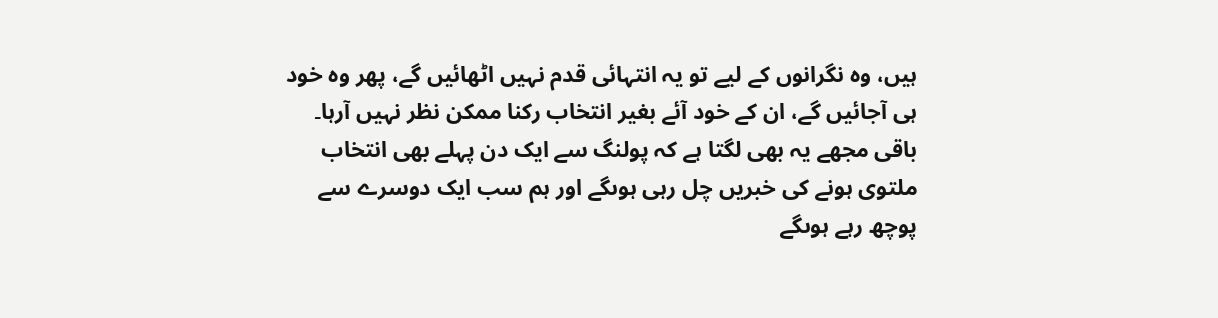ہیں، وہ نگرانوں کے لیے تو یہ انتہائی قدم نہیں اٹھائیں گے، پھر وہ خود ہی آجائیں گے، ان کے خود آئے بغیر انتخاب رکنا ممکن نظر نہیں آرہا۔ باقی مجھے یہ بھی لگتا ہے کہ پولنگ سے ایک دن پہلے بھی انتخاب ملتوی ہونے کی خبریں چل رہی ہوںگے اور ہم سب ایک دوسرے سے پوچھ رہے ہوںگے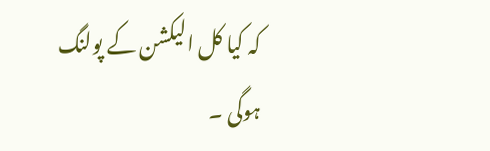کہ کیا کل الیکشن کے پولنگ ہوگی ۔